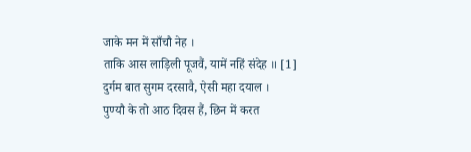जाके मन में साँचौ नेह ।
ताकि आस लाड़िली पूजवैं, यामें नहिं संदेह ॥ [1]
दुर्गम बात सुगम दरसावै, ऐसी महा दयाल ।
पुण्यौ के तो आठ दिवस हैं, छिन में करत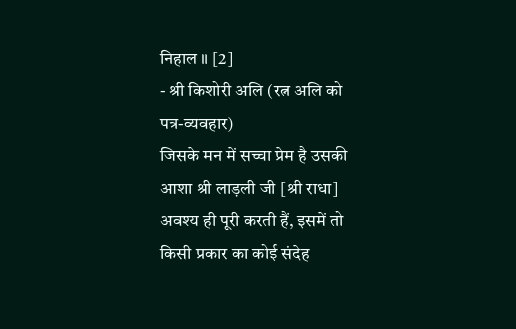निहाल ॥ [2]
- श्री किशोरी अलि (रत्न अलि को पत्र-व्यवहार)
जिसके मन में सच्चा प्रेम है उसकी आशा श्री लाड़ली जी [श्री राधा] अवश्य ही पूरी करती हैं, इसमें तो किसी प्रकार का कोई संदेह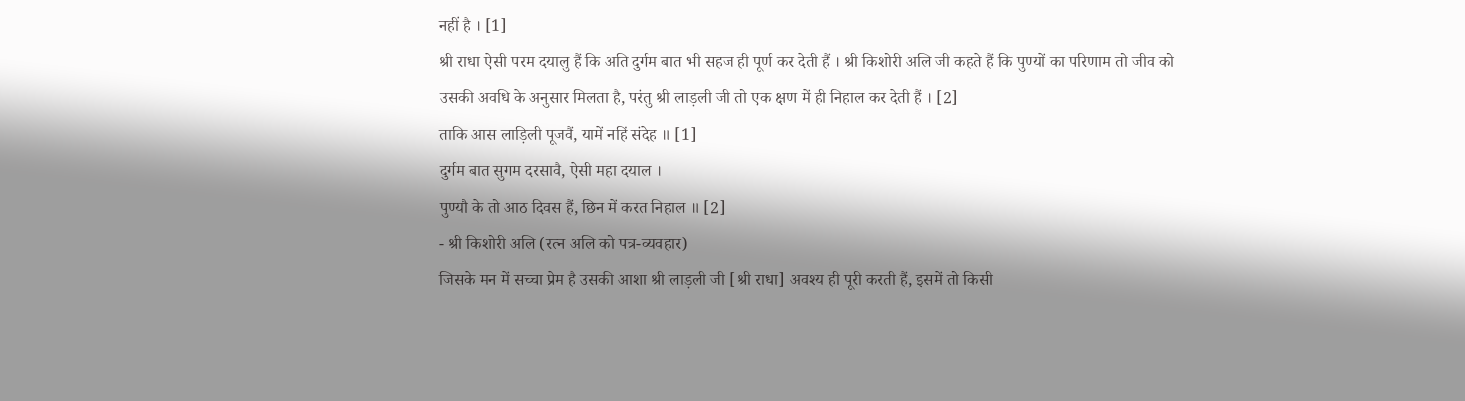नहीं है । [1]
श्री राधा ऐसी परम दयालु हैं कि अति दुर्गम बात भी सहज ही पूर्ण कर देती हैं । श्री किशोरी अलि जी कहते हैं कि पुण्यों का परिणाम तो जीव को उसकी अवधि के अनुसार मिलता है, परंतु श्री लाड़ली जी तो एक क्षण में ही निहाल कर देती हैं । [2]
ताकि आस लाड़िली पूजवैं, यामें नहिं संदेह ॥ [1]
दुर्गम बात सुगम दरसावै, ऐसी महा दयाल ।
पुण्यौ के तो आठ दिवस हैं, छिन में करत निहाल ॥ [2]
- श्री किशोरी अलि (रत्न अलि को पत्र-व्यवहार)
जिसके मन में सच्चा प्रेम है उसकी आशा श्री लाड़ली जी [श्री राधा] अवश्य ही पूरी करती हैं, इसमें तो किसी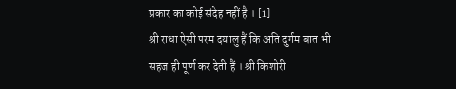प्रकार का कोई संदेह नहीं है । [1]
श्री राधा ऐसी परम दयालु हैं कि अति दुर्गम बात भी सहज ही पूर्ण कर देती हैं । श्री किशोरी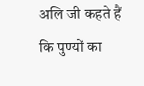अलि जी कहते हैं कि पुण्यों का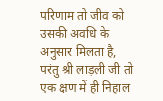परिणाम तो जीव को उसकी अवधि के अनुसार मिलता है, परंतु श्री लाड़ली जी तो एक क्षण में ही निहाल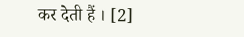कर देती हैं । [2]